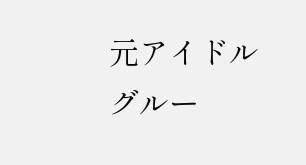元アイドルグルー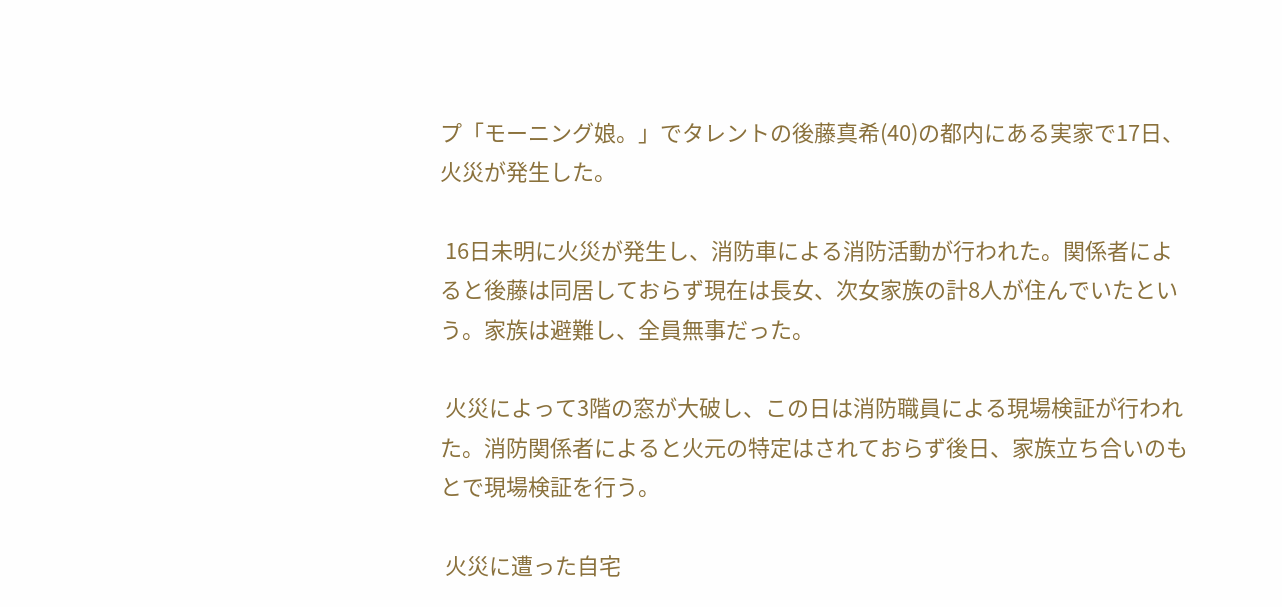プ「モーニング娘。」でタレントの後藤真希(40)の都内にある実家で17日、火災が発生した。

 16日未明に火災が発生し、消防車による消防活動が行われた。関係者によると後藤は同居しておらず現在は長女、次女家族の計8人が住んでいたという。家族は避難し、全員無事だった。

 火災によって3階の窓が大破し、この日は消防職員による現場検証が行われた。消防関係者によると火元の特定はされておらず後日、家族立ち合いのもとで現場検証を行う。

 火災に遭った自宅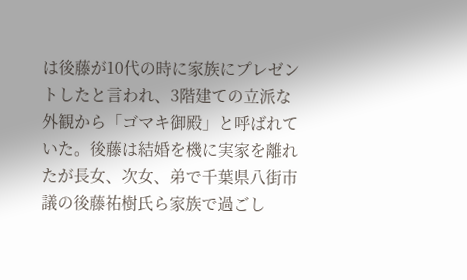は後藤が10代の時に家族にプレゼントしたと言われ、3階建ての立派な外観から「ゴマキ御殿」と呼ばれていた。後藤は結婚を機に実家を離れたが長女、次女、弟で千葉県八街市議の後藤祐樹氏ら家族で過ごし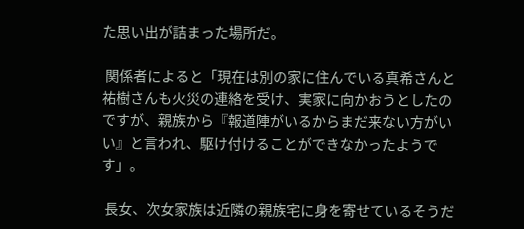た思い出が詰まった場所だ。

 関係者によると「現在は別の家に住んでいる真希さんと祐樹さんも火災の連絡を受け、実家に向かおうとしたのですが、親族から『報道陣がいるからまだ来ない方がいい』と言われ、駆け付けることができなかったようです」。

 長女、次女家族は近隣の親族宅に身を寄せているそうだ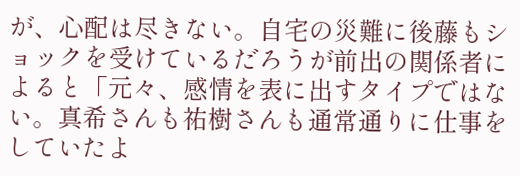が、心配は尽きない。自宅の災難に後藤もショックを受けているだろうが前出の関係者によると「元々、感情を表に出すタイプではない。真希さんも祐樹さんも通常通りに仕事をしていたよ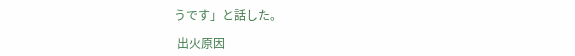うです」と話した。

 出火原因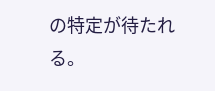の特定が待たれる。